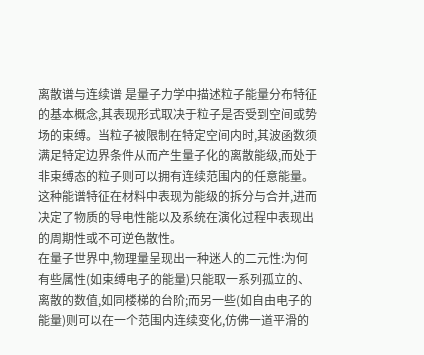离散谱与连续谱 是量子力学中描述粒子能量分布特征的基本概念,其表现形式取决于粒子是否受到空间或势场的束缚。当粒子被限制在特定空间内时,其波函数须满足特定边界条件从而产生量子化的离散能级,而处于非束缚态的粒子则可以拥有连续范围内的任意能量。这种能谱特征在材料中表现为能级的拆分与合并,进而决定了物质的导电性能以及系统在演化过程中表现出的周期性或不可逆色散性。
在量子世界中,物理量呈现出一种迷人的二元性:为何有些属性(如束缚电子的能量)只能取一系列孤立的、离散的数值,如同楼梯的台阶;而另一些(如自由电子的能量)则可以在一个范围内连续变化,仿佛一道平滑的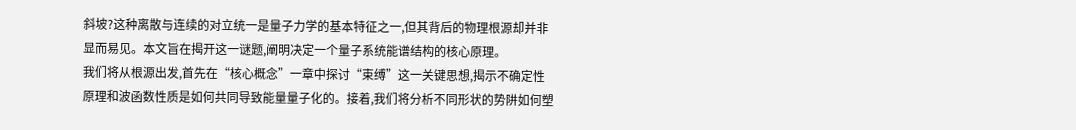斜坡?这种离散与连续的对立统一是量子力学的基本特征之一,但其背后的物理根源却并非显而易见。本文旨在揭开这一谜题,阐明决定一个量子系统能谱结构的核心原理。
我们将从根源出发,首先在“核心概念”一章中探讨“束缚”这一关键思想,揭示不确定性原理和波函数性质是如何共同导致能量量子化的。接着,我们将分析不同形状的势阱如何塑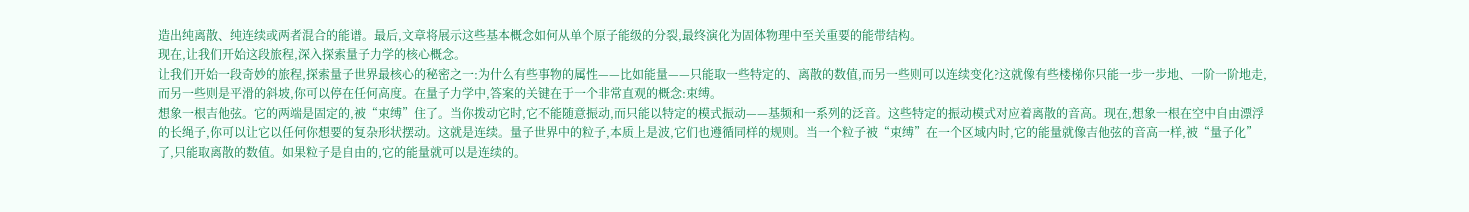造出纯离散、纯连续或两者混合的能谱。最后,文章将展示这些基本概念如何从单个原子能级的分裂,最终演化为固体物理中至关重要的能带结构。
现在,让我们开始这段旅程,深入探索量子力学的核心概念。
让我们开始一段奇妙的旅程,探索量子世界最核心的秘密之一:为什么有些事物的属性——比如能量——只能取一些特定的、离散的数值,而另一些则可以连续变化?这就像有些楼梯你只能一步一步地、一阶一阶地走,而另一些则是平滑的斜坡,你可以停在任何高度。在量子力学中,答案的关键在于一个非常直观的概念:束缚。
想象一根吉他弦。它的两端是固定的,被“束缚”住了。当你拨动它时,它不能随意振动,而只能以特定的模式振动——基频和一系列的泛音。这些特定的振动模式对应着离散的音高。现在,想象一根在空中自由漂浮的长绳子,你可以让它以任何你想要的复杂形状摆动。这就是连续。量子世界中的粒子,本质上是波,它们也遵循同样的规则。当一个粒子被“束缚”在一个区域内时,它的能量就像吉他弦的音高一样,被“量子化”了,只能取离散的数值。如果粒子是自由的,它的能量就可以是连续的。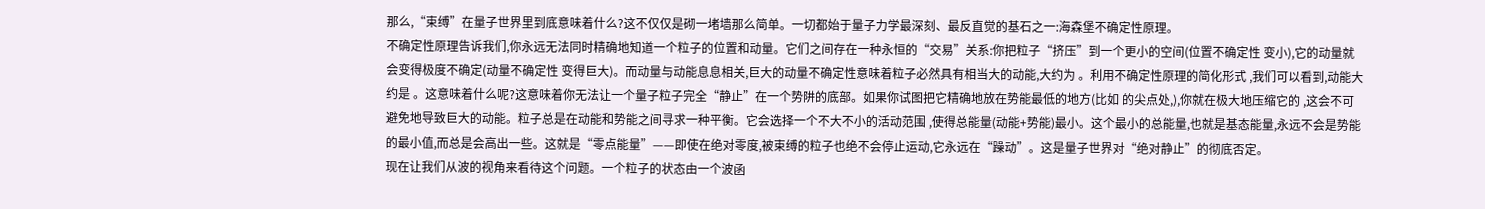那么,“束缚”在量子世界里到底意味着什么?这不仅仅是砌一堵墙那么简单。一切都始于量子力学最深刻、最反直觉的基石之一:海森堡不确定性原理。
不确定性原理告诉我们,你永远无法同时精确地知道一个粒子的位置和动量。它们之间存在一种永恒的“交易”关系:你把粒子“挤压”到一个更小的空间(位置不确定性 变小),它的动量就会变得极度不确定(动量不确定性 变得巨大)。而动量与动能息息相关,巨大的动量不确定性意味着粒子必然具有相当大的动能,大约为 。利用不确定性原理的简化形式 ,我们可以看到,动能大约是 。这意味着什么呢?这意味着你无法让一个量子粒子完全“静止”在一个势阱的底部。如果你试图把它精确地放在势能最低的地方(比如 的尖点处,),你就在极大地压缩它的 ,这会不可避免地导致巨大的动能。粒子总是在动能和势能之间寻求一种平衡。它会选择一个不大不小的活动范围 ,使得总能量(动能+势能)最小。这个最小的总能量,也就是基态能量,永远不会是势能的最小值,而总是会高出一些。这就是“零点能量”——即使在绝对零度,被束缚的粒子也绝不会停止运动,它永远在“躁动”。这是量子世界对“绝对静止”的彻底否定。
现在让我们从波的视角来看待这个问题。一个粒子的状态由一个波函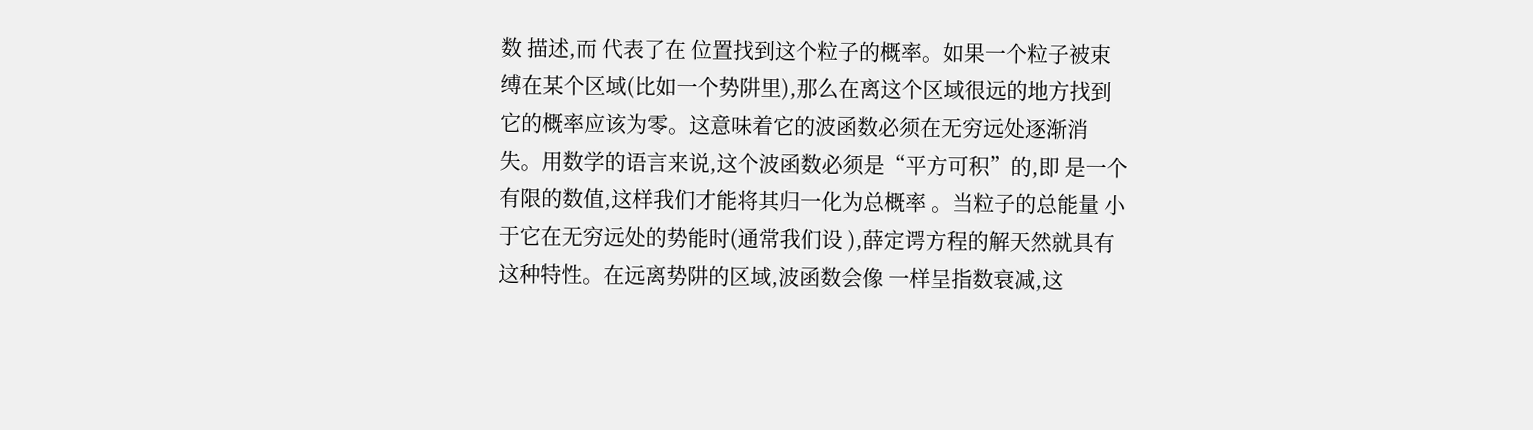数 描述,而 代表了在 位置找到这个粒子的概率。如果一个粒子被束缚在某个区域(比如一个势阱里),那么在离这个区域很远的地方找到它的概率应该为零。这意味着它的波函数必须在无穷远处逐渐消失。用数学的语言来说,这个波函数必须是“平方可积”的,即 是一个有限的数值,这样我们才能将其归一化为总概率 。当粒子的总能量 小于它在无穷远处的势能时(通常我们设 ),薛定谔方程的解天然就具有这种特性。在远离势阱的区域,波函数会像 一样呈指数衰减,这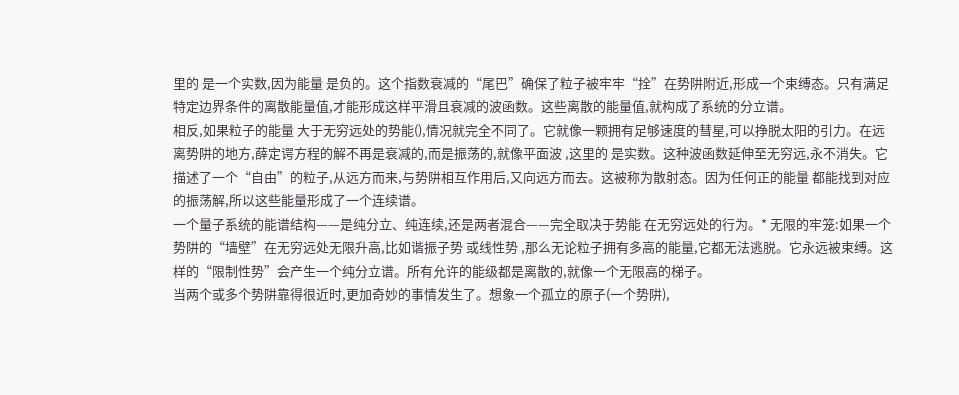里的 是一个实数,因为能量 是负的。这个指数衰减的“尾巴”确保了粒子被牢牢“拴”在势阱附近,形成一个束缚态。只有满足特定边界条件的离散能量值,才能形成这样平滑且衰减的波函数。这些离散的能量值,就构成了系统的分立谱。
相反,如果粒子的能量 大于无穷远处的势能(),情况就完全不同了。它就像一颗拥有足够速度的彗星,可以挣脱太阳的引力。在远离势阱的地方,薛定谔方程的解不再是衰减的,而是振荡的,就像平面波 ,这里的 是实数。这种波函数延伸至无穷远,永不消失。它描述了一个“自由”的粒子,从远方而来,与势阱相互作用后,又向远方而去。这被称为散射态。因为任何正的能量 都能找到对应的振荡解,所以这些能量形成了一个连续谱。
一个量子系统的能谱结构——是纯分立、纯连续,还是两者混合——完全取决于势能 在无穷远处的行为。* 无限的牢笼:如果一个势阱的“墙壁”在无穷远处无限升高,比如谐振子势 或线性势 ,那么无论粒子拥有多高的能量,它都无法逃脱。它永远被束缚。这样的“限制性势”会产生一个纯分立谱。所有允许的能级都是离散的,就像一个无限高的梯子。
当两个或多个势阱靠得很近时,更加奇妙的事情发生了。想象一个孤立的原子(一个势阱),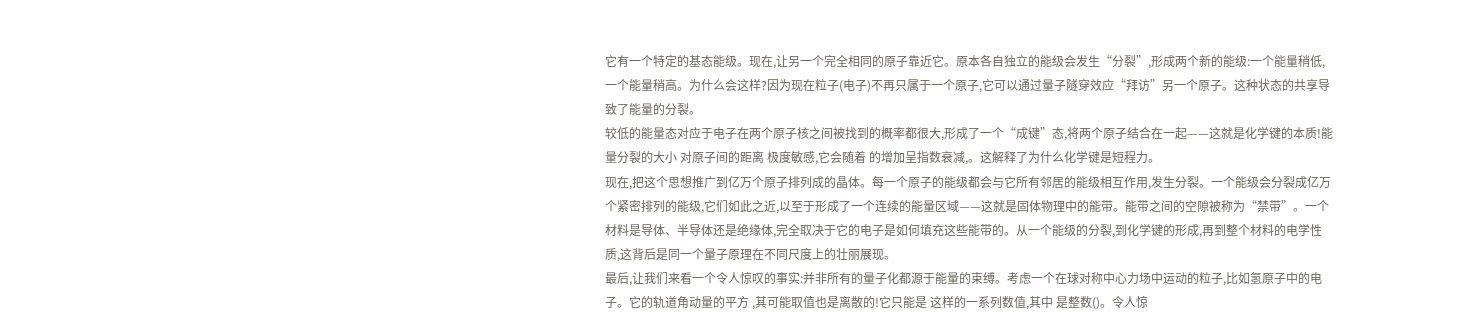它有一个特定的基态能级。现在,让另一个完全相同的原子靠近它。原本各自独立的能级会发生“分裂”,形成两个新的能级:一个能量稍低,一个能量稍高。为什么会这样?因为现在粒子(电子)不再只属于一个原子,它可以通过量子隧穿效应“拜访”另一个原子。这种状态的共享导致了能量的分裂。
较低的能量态对应于电子在两个原子核之间被找到的概率都很大,形成了一个“成键”态,将两个原子结合在一起——这就是化学键的本质!能量分裂的大小 对原子间的距离 极度敏感,它会随着 的增加呈指数衰减,。这解释了为什么化学键是短程力。
现在,把这个思想推广到亿万个原子排列成的晶体。每一个原子的能级都会与它所有邻居的能级相互作用,发生分裂。一个能级会分裂成亿万个紧密排列的能级,它们如此之近,以至于形成了一个连续的能量区域——这就是固体物理中的能带。能带之间的空隙被称为“禁带”。一个材料是导体、半导体还是绝缘体,完全取决于它的电子是如何填充这些能带的。从一个能级的分裂,到化学键的形成,再到整个材料的电学性质,这背后是同一个量子原理在不同尺度上的壮丽展现。
最后,让我们来看一个令人惊叹的事实:并非所有的量子化都源于能量的束缚。考虑一个在球对称中心力场中运动的粒子,比如氢原子中的电子。它的轨道角动量的平方 ,其可能取值也是离散的!它只能是 这样的一系列数值,其中 是整数()。令人惊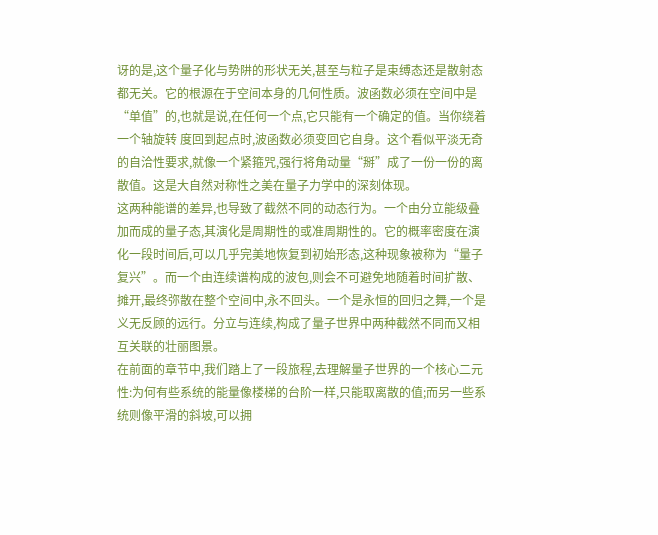讶的是,这个量子化与势阱的形状无关,甚至与粒子是束缚态还是散射态都无关。它的根源在于空间本身的几何性质。波函数必须在空间中是“单值”的,也就是说,在任何一个点,它只能有一个确定的值。当你绕着一个轴旋转 度回到起点时,波函数必须变回它自身。这个看似平淡无奇的自洽性要求,就像一个紧箍咒,强行将角动量“掰”成了一份一份的离散值。这是大自然对称性之美在量子力学中的深刻体现。
这两种能谱的差异,也导致了截然不同的动态行为。一个由分立能级叠加而成的量子态,其演化是周期性的或准周期性的。它的概率密度在演化一段时间后,可以几乎完美地恢复到初始形态,这种现象被称为“量子复兴”。而一个由连续谱构成的波包,则会不可避免地随着时间扩散、摊开,最终弥散在整个空间中,永不回头。一个是永恒的回归之舞,一个是义无反顾的远行。分立与连续,构成了量子世界中两种截然不同而又相互关联的壮丽图景。
在前面的章节中,我们踏上了一段旅程,去理解量子世界的一个核心二元性:为何有些系统的能量像楼梯的台阶一样,只能取离散的值;而另一些系统则像平滑的斜坡,可以拥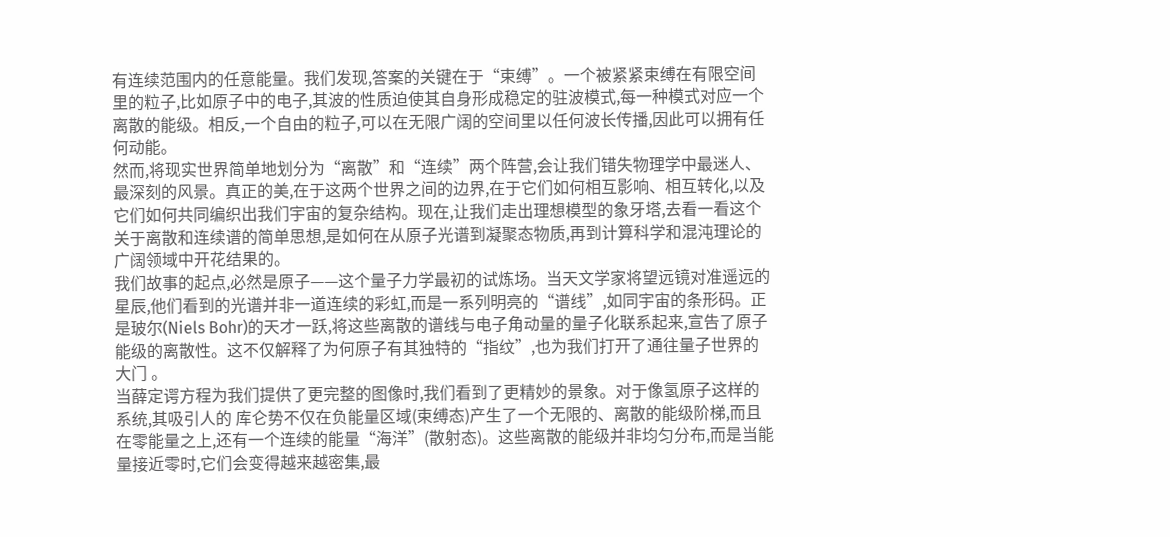有连续范围内的任意能量。我们发现,答案的关键在于“束缚”。一个被紧紧束缚在有限空间里的粒子,比如原子中的电子,其波的性质迫使其自身形成稳定的驻波模式,每一种模式对应一个离散的能级。相反,一个自由的粒子,可以在无限广阔的空间里以任何波长传播,因此可以拥有任何动能。
然而,将现实世界简单地划分为“离散”和“连续”两个阵营,会让我们错失物理学中最迷人、最深刻的风景。真正的美,在于这两个世界之间的边界,在于它们如何相互影响、相互转化,以及它们如何共同编织出我们宇宙的复杂结构。现在,让我们走出理想模型的象牙塔,去看一看这个关于离散和连续谱的简单思想,是如何在从原子光谱到凝聚态物质,再到计算科学和混沌理论的广阔领域中开花结果的。
我们故事的起点,必然是原子——这个量子力学最初的试炼场。当天文学家将望远镜对准遥远的星辰,他们看到的光谱并非一道连续的彩虹,而是一系列明亮的“谱线”,如同宇宙的条形码。正是玻尔(Niels Bohr)的天才一跃,将这些离散的谱线与电子角动量的量子化联系起来,宣告了原子能级的离散性。这不仅解释了为何原子有其独特的“指纹”,也为我们打开了通往量子世界的大门 。
当薛定谔方程为我们提供了更完整的图像时,我们看到了更精妙的景象。对于像氢原子这样的系统,其吸引人的 库仑势不仅在负能量区域(束缚态)产生了一个无限的、离散的能级阶梯,而且在零能量之上,还有一个连续的能量“海洋”(散射态)。这些离散的能级并非均匀分布,而是当能量接近零时,它们会变得越来越密集,最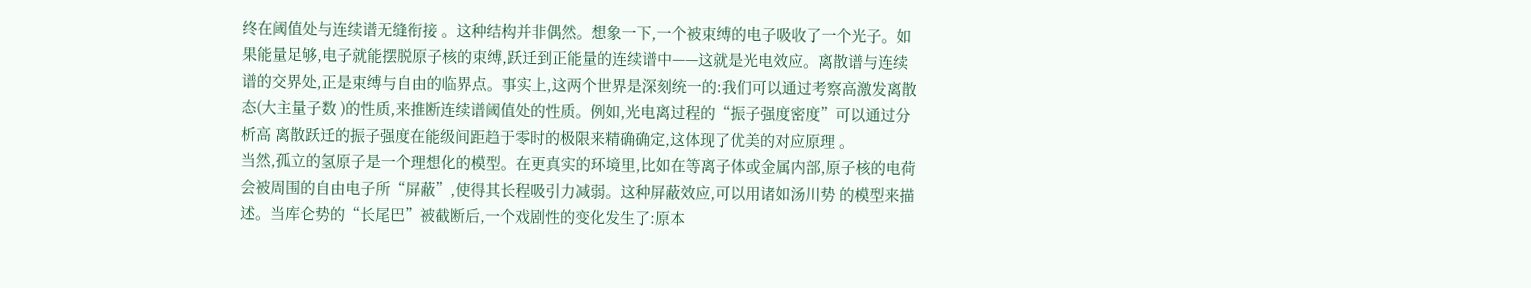终在阈值处与连续谱无缝衔接 。这种结构并非偶然。想象一下,一个被束缚的电子吸收了一个光子。如果能量足够,电子就能摆脱原子核的束缚,跃迁到正能量的连续谱中——这就是光电效应。离散谱与连续谱的交界处,正是束缚与自由的临界点。事实上,这两个世界是深刻统一的:我们可以通过考察高激发离散态(大主量子数 )的性质,来推断连续谱阈值处的性质。例如,光电离过程的“振子强度密度”可以通过分析高 离散跃迁的振子强度在能级间距趋于零时的极限来精确确定,这体现了优美的对应原理 。
当然,孤立的氢原子是一个理想化的模型。在更真实的环境里,比如在等离子体或金属内部,原子核的电荷会被周围的自由电子所“屏蔽”,使得其长程吸引力减弱。这种屏蔽效应,可以用诸如汤川势 的模型来描述。当库仑势的“长尾巴”被截断后,一个戏剧性的变化发生了:原本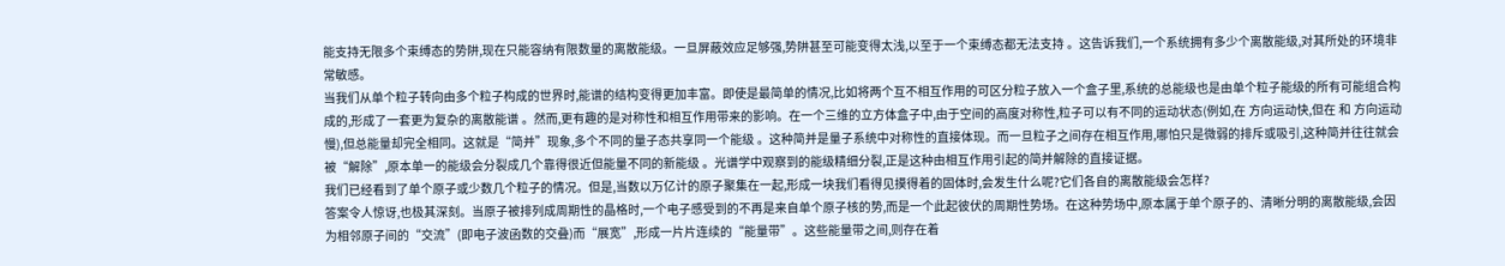能支持无限多个束缚态的势阱,现在只能容纳有限数量的离散能级。一旦屏蔽效应足够强,势阱甚至可能变得太浅,以至于一个束缚态都无法支持 。这告诉我们,一个系统拥有多少个离散能级,对其所处的环境非常敏感。
当我们从单个粒子转向由多个粒子构成的世界时,能谱的结构变得更加丰富。即使是最简单的情况,比如将两个互不相互作用的可区分粒子放入一个盒子里,系统的总能级也是由单个粒子能级的所有可能组合构成的,形成了一套更为复杂的离散能谱 。然而,更有趣的是对称性和相互作用带来的影响。在一个三维的立方体盒子中,由于空间的高度对称性,粒子可以有不同的运动状态(例如,在 方向运动快,但在 和 方向运动慢),但总能量却完全相同。这就是“简并”现象,多个不同的量子态共享同一个能级 。这种简并是量子系统中对称性的直接体现。而一旦粒子之间存在相互作用,哪怕只是微弱的排斥或吸引,这种简并往往就会被“解除”,原本单一的能级会分裂成几个靠得很近但能量不同的新能级 。光谱学中观察到的能级精细分裂,正是这种由相互作用引起的简并解除的直接证据。
我们已经看到了单个原子或少数几个粒子的情况。但是,当数以万亿计的原子聚集在一起,形成一块我们看得见摸得着的固体时,会发生什么呢?它们各自的离散能级会怎样?
答案令人惊讶,也极其深刻。当原子被排列成周期性的晶格时,一个电子感受到的不再是来自单个原子核的势,而是一个此起彼伏的周期性势场。在这种势场中,原本属于单个原子的、清晰分明的离散能级,会因为相邻原子间的“交流”(即电子波函数的交叠)而“展宽”,形成一片片连续的“能量带”。这些能量带之间,则存在着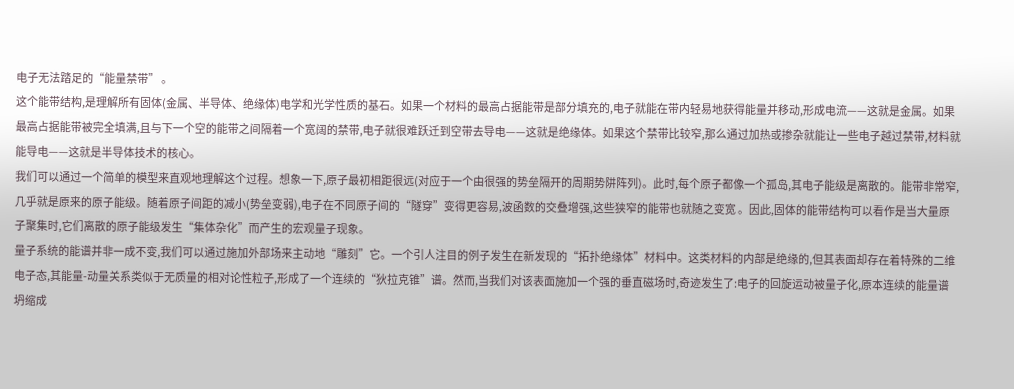电子无法踏足的“能量禁带” 。
这个能带结构,是理解所有固体(金属、半导体、绝缘体)电学和光学性质的基石。如果一个材料的最高占据能带是部分填充的,电子就能在带内轻易地获得能量并移动,形成电流——这就是金属。如果最高占据能带被完全填满,且与下一个空的能带之间隔着一个宽阔的禁带,电子就很难跃迁到空带去导电——这就是绝缘体。如果这个禁带比较窄,那么通过加热或掺杂就能让一些电子越过禁带,材料就能导电——这就是半导体技术的核心。
我们可以通过一个简单的模型来直观地理解这个过程。想象一下,原子最初相距很远(对应于一个由很强的势垒隔开的周期势阱阵列)。此时,每个原子都像一个孤岛,其电子能级是离散的。能带非常窄,几乎就是原来的原子能级。随着原子间距的减小(势垒变弱),电子在不同原子间的“隧穿”变得更容易,波函数的交叠增强,这些狭窄的能带也就随之变宽 。因此,固体的能带结构可以看作是当大量原子聚集时,它们离散的原子能级发生“集体杂化”而产生的宏观量子现象。
量子系统的能谱并非一成不变,我们可以通过施加外部场来主动地“雕刻”它。一个引人注目的例子发生在新发现的“拓扑绝缘体”材料中。这类材料的内部是绝缘的,但其表面却存在着特殊的二维电子态,其能量-动量关系类似于无质量的相对论性粒子,形成了一个连续的“狄拉克锥”谱。然而,当我们对该表面施加一个强的垂直磁场时,奇迹发生了:电子的回旋运动被量子化,原本连续的能量谱坍缩成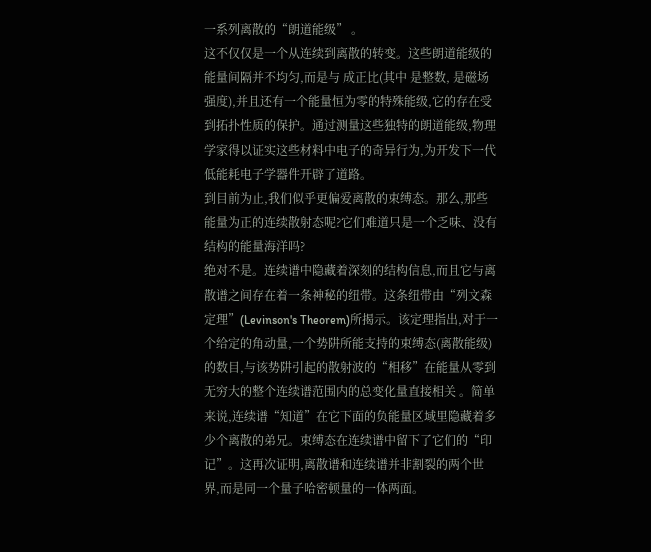一系列离散的“朗道能级” 。
这不仅仅是一个从连续到离散的转变。这些朗道能级的能量间隔并不均匀,而是与 成正比(其中 是整数, 是磁场强度),并且还有一个能量恒为零的特殊能级,它的存在受到拓扑性质的保护。通过测量这些独特的朗道能级,物理学家得以证实这些材料中电子的奇异行为,为开发下一代低能耗电子学器件开辟了道路。
到目前为止,我们似乎更偏爱离散的束缚态。那么,那些能量为正的连续散射态呢?它们难道只是一个乏味、没有结构的能量海洋吗?
绝对不是。连续谱中隐藏着深刻的结构信息,而且它与离散谱之间存在着一条神秘的纽带。这条纽带由“列文森定理”(Levinson's Theorem)所揭示。该定理指出,对于一个给定的角动量,一个势阱所能支持的束缚态(离散能级)的数目,与该势阱引起的散射波的“相移”在能量从零到无穷大的整个连续谱范围内的总变化量直接相关 。简单来说,连续谱“知道”在它下面的负能量区域里隐藏着多少个离散的弟兄。束缚态在连续谱中留下了它们的“印记”。这再次证明,离散谱和连续谱并非割裂的两个世界,而是同一个量子哈密顿量的一体两面。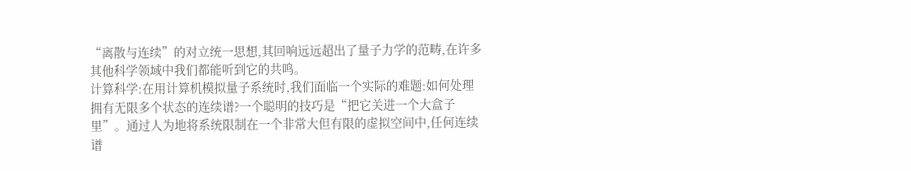“离散与连续”的对立统一思想,其回响远远超出了量子力学的范畴,在许多其他科学领域中我们都能听到它的共鸣。
计算科学:在用计算机模拟量子系统时,我们面临一个实际的难题:如何处理拥有无限多个状态的连续谱?一个聪明的技巧是“把它关进一个大盒子里”。通过人为地将系统限制在一个非常大但有限的虚拟空间中,任何连续谱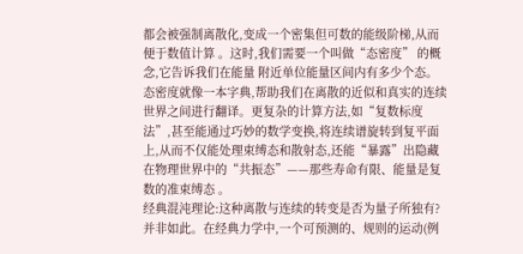都会被强制离散化,变成一个密集但可数的能级阶梯,从而便于数值计算 。这时,我们需要一个叫做“态密度” 的概念,它告诉我们在能量 附近单位能量区间内有多少个态。态密度就像一本字典,帮助我们在离散的近似和真实的连续世界之间进行翻译。更复杂的计算方法,如“复数标度法”,甚至能通过巧妙的数学变换,将连续谱旋转到复平面上,从而不仅能处理束缚态和散射态,还能“暴露”出隐藏在物理世界中的“共振态”——那些寿命有限、能量是复数的准束缚态 。
经典混沌理论:这种离散与连续的转变是否为量子所独有?并非如此。在经典力学中,一个可预测的、规则的运动(例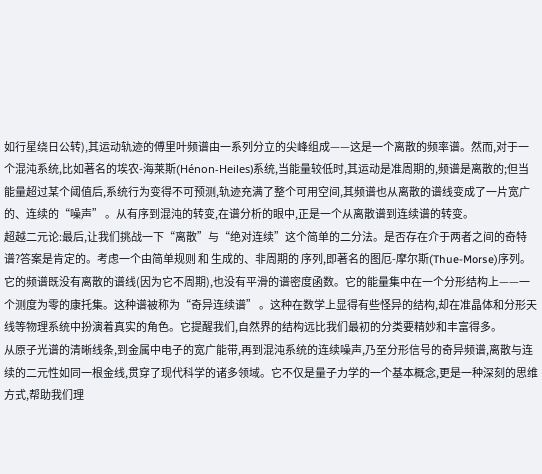如行星绕日公转),其运动轨迹的傅里叶频谱由一系列分立的尖峰组成——这是一个离散的频率谱。然而,对于一个混沌系统,比如著名的埃农-海莱斯(Hénon-Heiles)系统,当能量较低时,其运动是准周期的,频谱是离散的;但当能量超过某个阈值后,系统行为变得不可预测,轨迹充满了整个可用空间,其频谱也从离散的谱线变成了一片宽广的、连续的“噪声” 。从有序到混沌的转变,在谱分析的眼中,正是一个从离散谱到连续谱的转变。
超越二元论:最后,让我们挑战一下“离散”与“绝对连续”这个简单的二分法。是否存在介于两者之间的奇特谱?答案是肯定的。考虑一个由简单规则 和 生成的、非周期的 序列,即著名的图厄-摩尔斯(Thue-Morse)序列。它的频谱既没有离散的谱线(因为它不周期),也没有平滑的谱密度函数。它的能量集中在一个分形结构上——一个测度为零的康托集。这种谱被称为“奇异连续谱” 。这种在数学上显得有些怪异的结构,却在准晶体和分形天线等物理系统中扮演着真实的角色。它提醒我们,自然界的结构远比我们最初的分类要精妙和丰富得多。
从原子光谱的清晰线条,到金属中电子的宽广能带,再到混沌系统的连续噪声,乃至分形信号的奇异频谱,离散与连续的二元性如同一根金线,贯穿了现代科学的诸多领域。它不仅是量子力学的一个基本概念,更是一种深刻的思维方式,帮助我们理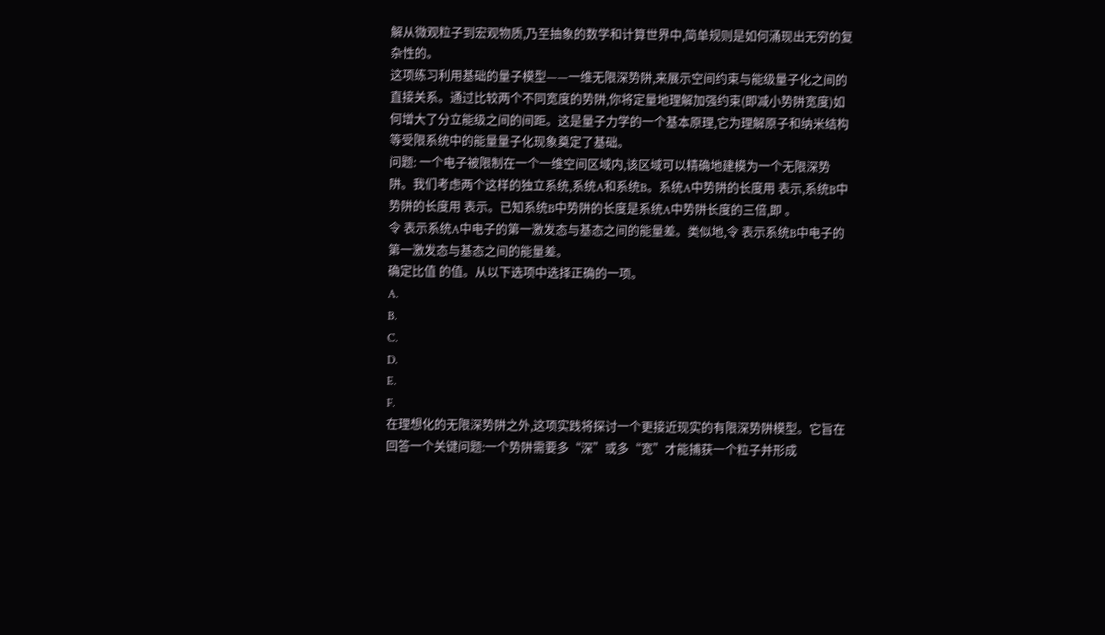解从微观粒子到宏观物质,乃至抽象的数学和计算世界中,简单规则是如何涌现出无穷的复杂性的。
这项练习利用基础的量子模型——一维无限深势阱,来展示空间约束与能级量子化之间的直接关系。通过比较两个不同宽度的势阱,你将定量地理解加强约束(即减小势阱宽度)如何增大了分立能级之间的间距。这是量子力学的一个基本原理,它为理解原子和纳米结构等受限系统中的能量量子化现象奠定了基础。
问题: 一个电子被限制在一个一维空间区域内,该区域可以精确地建模为一个无限深势阱。我们考虑两个这样的独立系统,系统A和系统B。系统A中势阱的长度用 表示,系统B中势阱的长度用 表示。已知系统B中势阱的长度是系统A中势阱长度的三倍,即 。
令 表示系统A中电子的第一激发态与基态之间的能量差。类似地,令 表示系统B中电子的第一激发态与基态之间的能量差。
确定比值 的值。从以下选项中选择正确的一项。
A.
B.
C.
D.
E.
F.
在理想化的无限深势阱之外,这项实践将探讨一个更接近现实的有限深势阱模型。它旨在回答一个关键问题:一个势阱需要多“深”或多“宽”才能捕获一个粒子并形成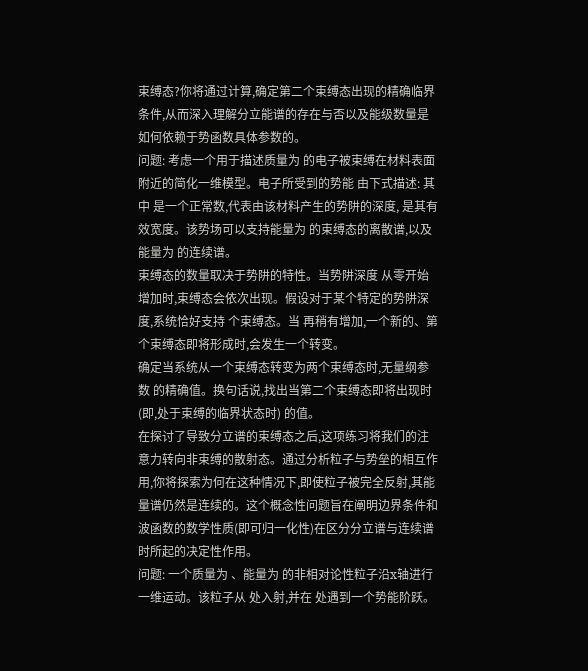束缚态?你将通过计算,确定第二个束缚态出现的精确临界条件,从而深入理解分立能谱的存在与否以及能级数量是如何依赖于势函数具体参数的。
问题: 考虑一个用于描述质量为 的电子被束缚在材料表面附近的简化一维模型。电子所受到的势能 由下式描述: 其中 是一个正常数,代表由该材料产生的势阱的深度, 是其有效宽度。该势场可以支持能量为 的束缚态的离散谱,以及能量为 的连续谱。
束缚态的数量取决于势阱的特性。当势阱深度 从零开始增加时,束缚态会依次出现。假设对于某个特定的势阱深度,系统恰好支持 个束缚态。当 再稍有增加,一个新的、第 个束缚态即将形成时,会发生一个转变。
确定当系统从一个束缚态转变为两个束缚态时,无量纲参数 的精确值。换句话说,找出当第二个束缚态即将出现时(即,处于束缚的临界状态时) 的值。
在探讨了导致分立谱的束缚态之后,这项练习将我们的注意力转向非束缚的散射态。通过分析粒子与势垒的相互作用,你将探索为何在这种情况下,即使粒子被完全反射,其能量谱仍然是连续的。这个概念性问题旨在阐明边界条件和波函数的数学性质(即可归一化性)在区分分立谱与连续谱时所起的决定性作用。
问题: 一个质量为 、能量为 的非相对论性粒子沿x轴进行一维运动。该粒子从 处入射,并在 处遇到一个势能阶跃。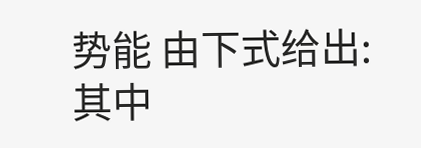势能 由下式给出:
其中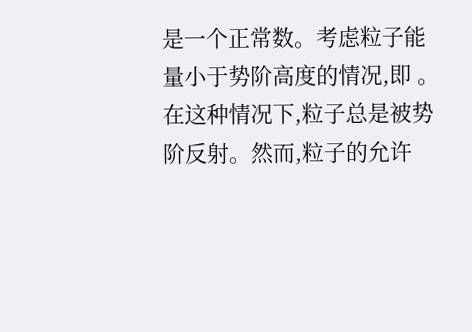是一个正常数。考虑粒子能量小于势阶高度的情况,即 。在这种情况下,粒子总是被势阶反射。然而,粒子的允许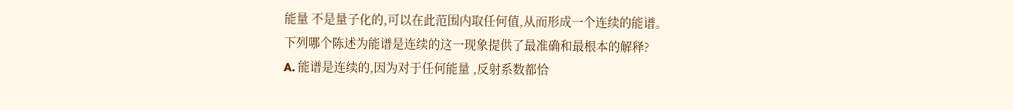能量 不是量子化的,可以在此范围内取任何值,从而形成一个连续的能谱。
下列哪个陈述为能谱是连续的这一现象提供了最准确和最根本的解释?
A. 能谱是连续的,因为对于任何能量 ,反射系数都恰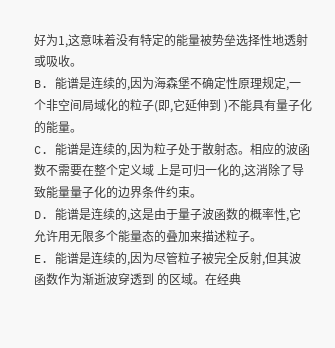好为1,这意味着没有特定的能量被势垒选择性地透射或吸收。
B. 能谱是连续的,因为海森堡不确定性原理规定,一个非空间局域化的粒子(即,它延伸到 )不能具有量子化的能量。
C. 能谱是连续的,因为粒子处于散射态。相应的波函数不需要在整个定义域 上是可归一化的,这消除了导致能量量子化的边界条件约束。
D. 能谱是连续的,这是由于量子波函数的概率性,它允许用无限多个能量态的叠加来描述粒子。
E. 能谱是连续的,因为尽管粒子被完全反射,但其波函数作为渐逝波穿透到 的区域。在经典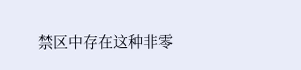禁区中存在这种非零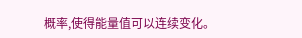概率,使得能量值可以连续变化。